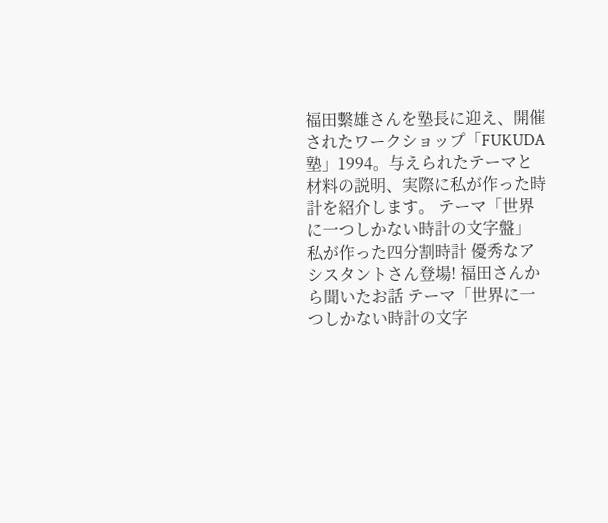福田繫雄さんを塾長に迎え、開催されたワークショップ「FUKUDA塾」1994。与えられたテーマと材料の説明、実際に私が作った時計を紹介します。 テーマ「世界に一つしかない時計の文字盤」 私が作った四分割時計 優秀なアシスタントさん登場! 福田さんから聞いたお話 テーマ「世界に一つしかない時計の文字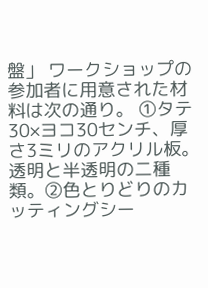盤」 ワークショップの参加者に用意された材料は次の通り。 ①タテ30×ヨコ30センチ、厚さ3ミリのアクリル板。透明と半透明の二種類。②色とりどりのカッティングシー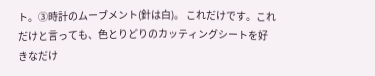ト。③時計のムーブメント(針は白)。 これだけです。これだけと言っても、色とりどりのカッティングシートを好きなだけ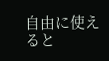自由に使えると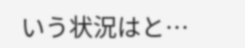いう状況はと…